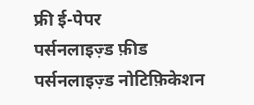फ्री ई-पेपर
पर्सनलाइज़्ड फ़ीड
पर्सनलाइज़्ड नोटिफ़िकेशन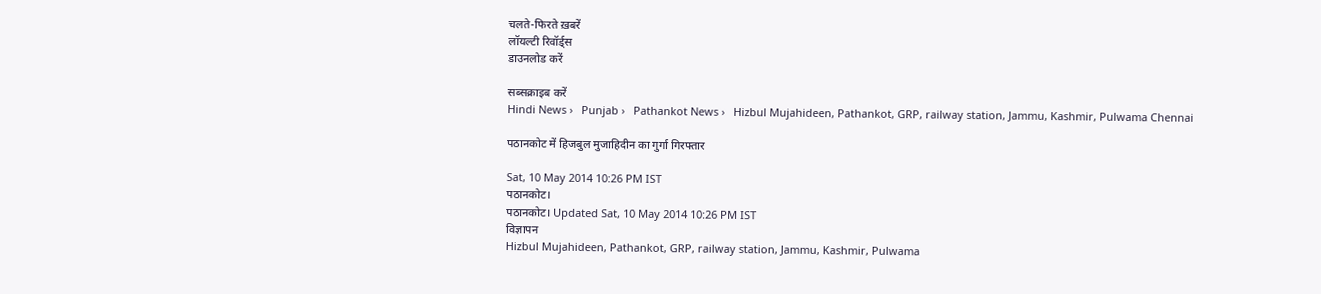चलते-फिरते ख़बरें
लॉयल्टी रिवॉर्ड्स
डाउनलोड करें

सब्सक्राइब करें
Hindi News ›   Punjab ›   Pathankot News ›   Hizbul Mujahideen, Pathankot, GRP, railway station, Jammu, Kashmir, Pulwama Chennai

पठानकोट में हिजबुल मुजाहिदीन का गुर्गा गिरफ्तार

Sat, 10 May 2014 10:26 PM IST
पठानकोट।
पठानकोट। Updated Sat, 10 May 2014 10:26 PM IST
विज्ञापन
Hizbul Mujahideen, Pathankot, GRP, railway station, Jammu, Kashmir, Pulwama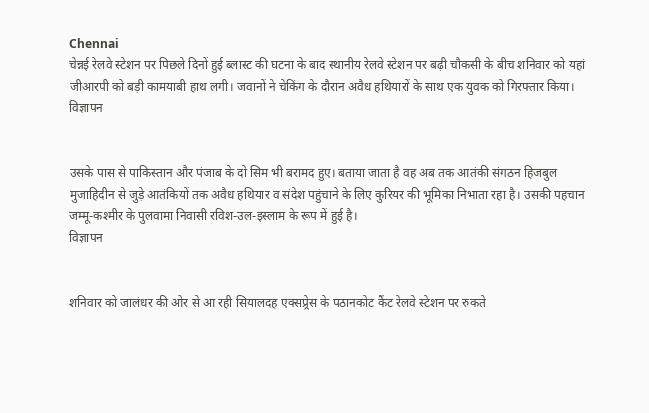Chennai
चेन्नई रेलवे स्टेशन पर पिछले दिनों हुई ब्लास्ट की घटना के बाद स्थानीय रेलवे स्टेशन पर बढ़ी चौकसी के बीच शनिवार को यहां जीआरपी को बड़ी कामयाबी हाथ लगी। जवानों ने चेकिंग के दौरान अवैध हथियारों के साथ एक युवक को गिरफ्तार किया।
विज्ञापन


उसके पास से पाकिस्तान और पंजाब के दो सिम भी बरामद हुए। बताया जाता है वह अब तक आतंकी संगठन हिजबुल मुजाहिदीन से जुड़े आतंकियों तक अवैध हथियार व संदेश पहुंचाने के लिए कुरियर की भूमिका निभाता रहा है। उसकी पहचान जम्मू-कश्मीर के पुलवामा निवासी रविश-उल-इस्लाम के रूप में हुई है।
विज्ञापन


शनिवार को जालंधर की ओर से आ रही सियालदह एक्सप्र्रेस के पठानकोट कैंट रेलवे स्टेशन पर रुकते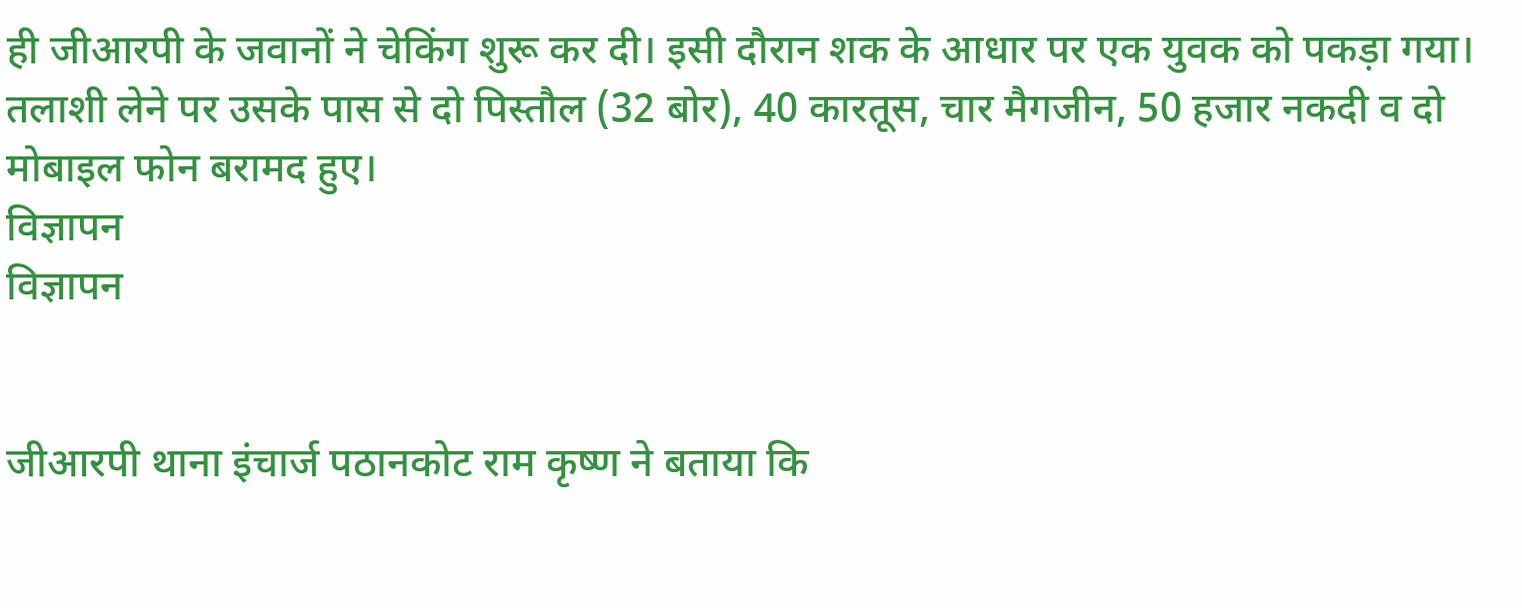ही जीआरपी के जवानों ने चेकिंग शुरू कर दी। इसी दौरान शक के आधार पर एक युवक को पकड़ा गया। तलाशी लेने पर उसके पास से दो पिस्तौल (32 बोर), 40 कारतूस, चार मैगजीन, 50 हजार नकदी व दो मोबाइल फोन बरामद हुए।
विज्ञापन
विज्ञापन


जीआरपी थाना इंचार्ज पठानकोट राम कृष्ण ने बताया कि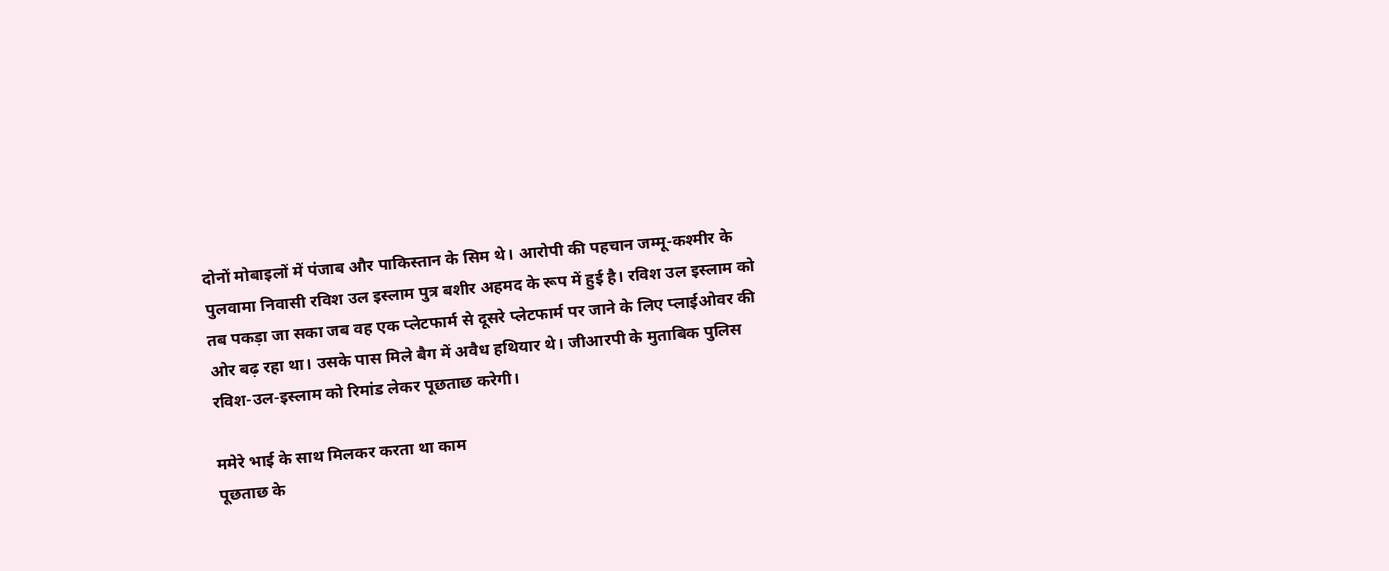दोनों मोबाइलों में पंजाब और पाकिस्तान के सिम थे। आरोपी की पहचान जम्मू-कश्मीर के पुलवामा निवासी रविश उल इस्लाम पुत्र बशीर अहमद के रूप में हुई है। रविश उल इस्लाम को तब पकड़ा जा सका जब वह एक प्लेटफार्म से दूसरे प्लेटफार्म पर जाने के लिए प्लाईओवर की ओर बढ़ रहा था। उसके पास मिले बैग में अवैध हथियार थे। जीआरपी के मुताबिक पुलिस रविश-उल-इस्लाम को रिमांड लेकर पूछताछ करेगी।

ममेरे भाई के साथ मिलकर करता था काम
पूछताछ के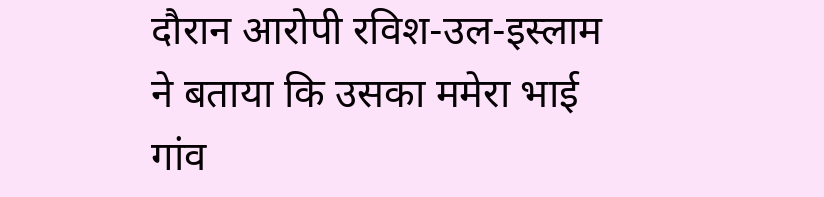दौरान आरोपी रविश-उल-इस्लाम ने बताया कि उसका ममेरा भाई गांव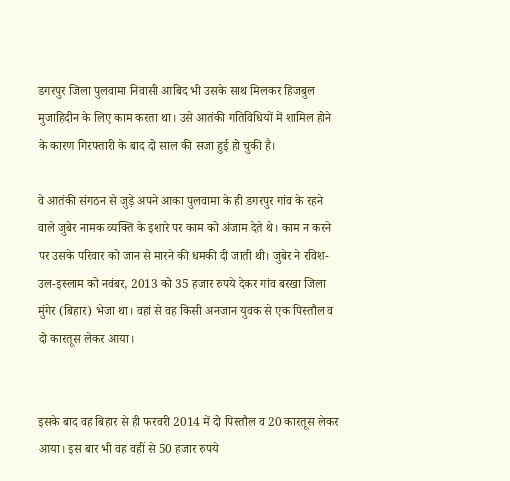डगरपुर जिला पुलवामा निवासी आबिद भी उसके साथ मिलकर हिजबुल मुजाहिदीन के लिए काम करता था। उसे आतंकी गतिविधियों में शामिल होने के कारण गिरफ्तारी के बाद दो साल की सजा हुई हो चुकी है।

वे आतंकी संगठन से जुड़े अपने आका पुलवामा के ही डगरपुर गांव के रहने वाले जुबेर नामक व्यक्ति के इशारे पर काम को अंजाम देते थे। काम न करने पर उसके परिवार को जान से मारने की धमकी दी जाती थी। जुबेर ने रविश-उल-इस्लाम को नवंबर, 2013 को 35 हजार रुपये देकर गांव बरखा जिला मुंगेर (बिहार) भेजा था। वहां से वह किसी अनजान युवक से एक पिस्तौल व दो कारतूस लेकर आया।


इसके बाद वह बिहार से ही फरवरी 2014 में दो पिस्तौल व 20 कारतूस लेकर आया। इस बार भी वह वहीं से 50 हजार रुपये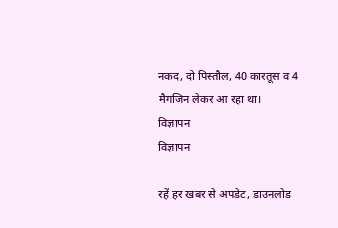नकद, दो पिस्तौल, 40 कारतूस व 4 मैगजिन लेकर आ रहा था।
विज्ञापन
विज्ञापन

रहें हर खबर से अपडेट, डाउनलोड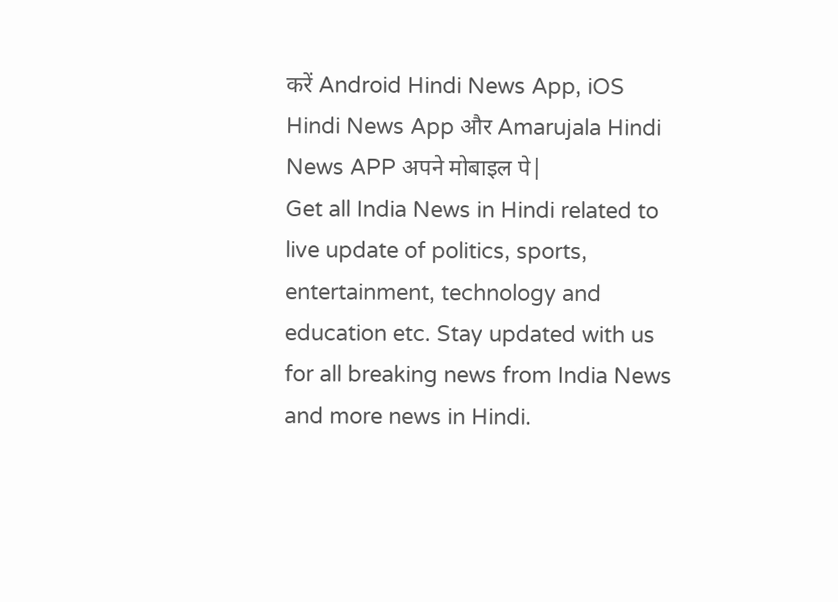करें Android Hindi News App, iOS Hindi News App और Amarujala Hindi News APP अपने मोबाइल पे|
Get all India News in Hindi related to live update of politics, sports, entertainment, technology and education etc. Stay updated with us for all breaking news from India News and more news in Hindi.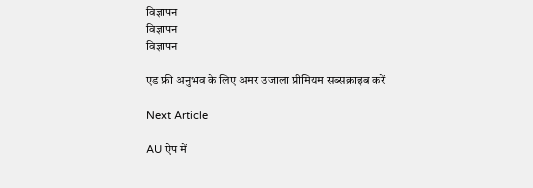विज्ञापन
विज्ञापन
विज्ञापन

एड फ्री अनुभव के लिए अमर उजाला प्रीमियम सब्सक्राइब करें

Next Article

AU ऐप में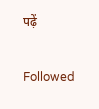पढ़ें

Followed